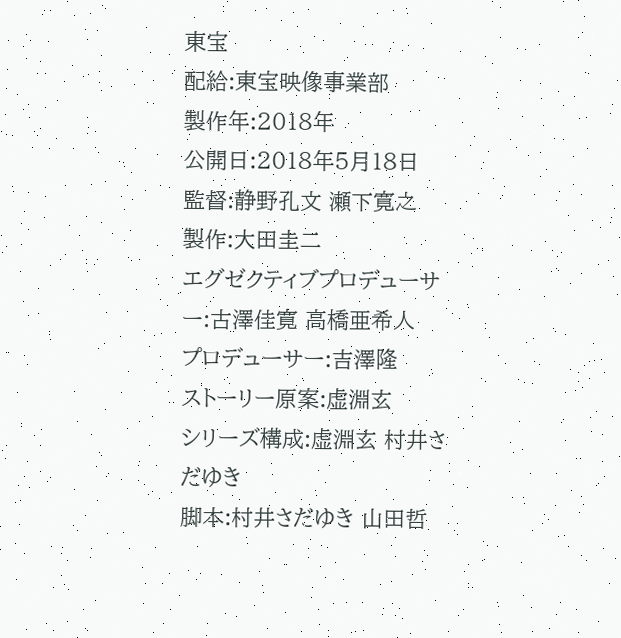東宝
配給:東宝映像事業部
製作年:2018年
公開日:2018年5月18日
監督:静野孔文 瀬下寛之
製作:大田圭二
エグゼクティブプロデューサー:古澤佳寛 高橋亜希人
プロデューサー:吉澤隆
ストーリー原案:虚淵玄
シリーズ構成:虚淵玄 村井さだゆき
脚本:村井さだゆき 山田哲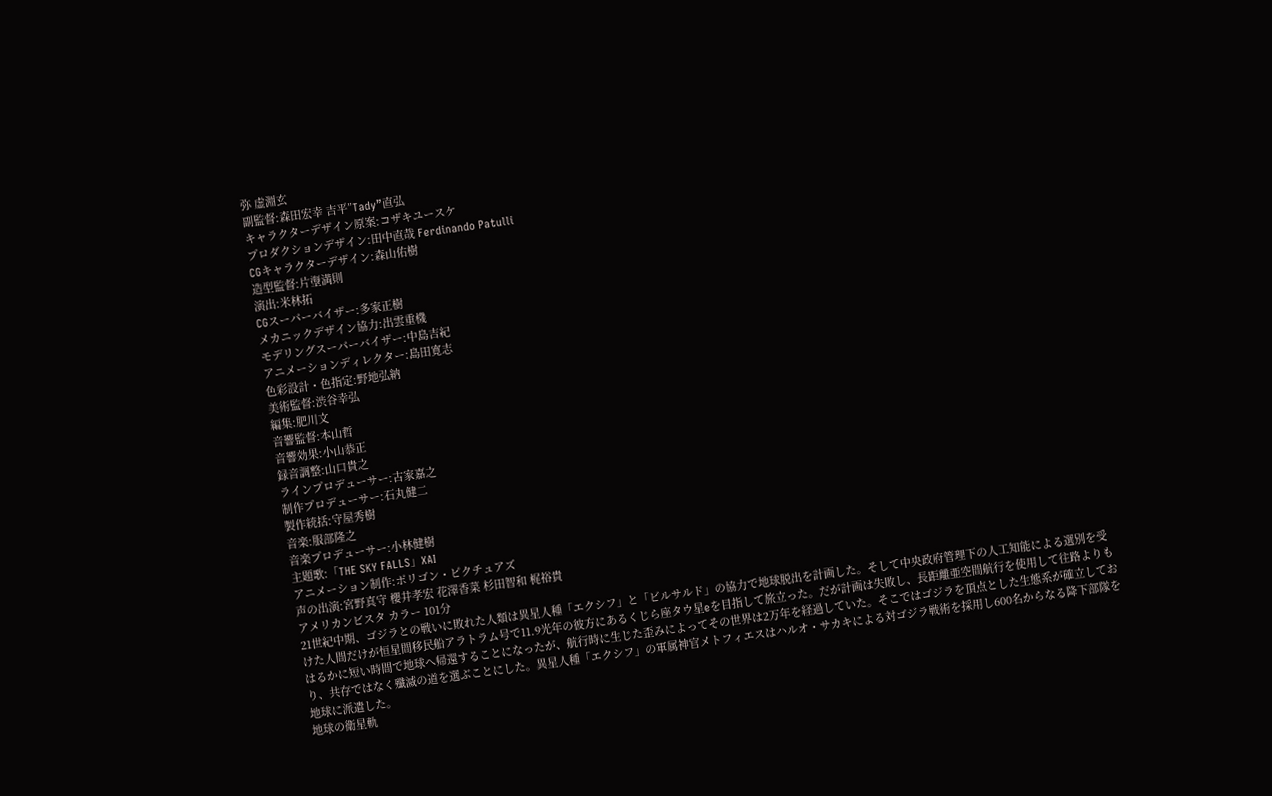弥 虚淵玄
副監督:森田宏幸 吉平”Tady”直弘
キャラクターデザイン原案:コザキユースケ
プロダクションデザイン:田中直哉 Ferdinando Patulli
CGキャラクターデザイン:森山佑樹
造型監督:片塰満則
演出:米林拓
CGスーパーバイザー:多家正樹
メカニックデザイン協力:出雲重機
モデリングスーパーバイザー:中島吉紀
アニメーションディレクター:島田寛志
色彩設計・色指定:野地弘納
美術監督:渋谷幸弘
編集:肥川文
音響監督:本山哲
音響効果:小山恭正
録音調整:山口貴之
ラインプロデューサー:古家嘉之
制作プロデューサー:石丸健二
製作統括:守屋秀樹
音楽:服部隆之
音楽プロデューサー:小林健樹
主題歌:「THE SKY FALLS」XAI
アニメーション制作:ポリゴン・ピクチュアズ
声の出演:宮野真守 櫻井孝宏 花澤香菜 杉田智和 梶裕貴
アメリカンビスタ カラー 101分
21世紀中期、ゴジラとの戦いに敗れた人類は異星人種「エクシフ」と「ビルサルド」の協力で地球脱出を計画した。そして中央政府管理下の人工知能による選別を受けた人間だけが恒星間移民船アラトラム号で11.9光年の彼方にあるくじら座タウ星eを目指して旅立った。だが計画は失敗し、長距離亜空間航行を使用して往路よりもはるかに短い時間で地球へ帰還することになったが、航行時に生じた歪みによってその世界は2万年を経過していた。そこではゴジラを頂点とした生態系が確立しており、共存ではなく殲滅の道を選ぶことにした。異星人種「エクシフ」の軍属神官メトフィエスはハルオ・サカキによる対ゴジラ戦術を採用し600名からなる降下部隊を地球に派遣した。
地球の衛星軌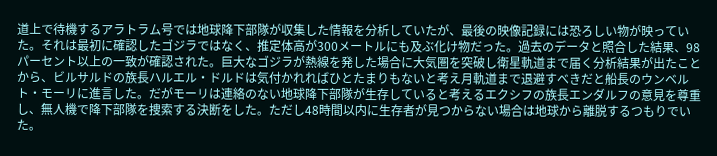道上で待機するアラトラム号では地球降下部隊が収集した情報を分析していたが、最後の映像記録には恐ろしい物が映っていた。それは最初に確認したゴジラではなく、推定体高が300メートルにも及ぶ化け物だった。過去のデータと照合した結果、98パーセント以上の一致が確認された。巨大なゴジラが熱線を発した場合に大気圏を突破し衛星軌道まで届く分析結果が出たことから、ビルサルドの族長ハルエル・ドルドは気付かれればひとたまりもないと考え月軌道まで退避すべきだと船長のウンベルト・モーリに進言した。だがモーリは連絡のない地球降下部隊が生存していると考えるエクシフの族長エンダルフの意見を尊重し、無人機で降下部隊を捜索する決断をした。ただし48時間以内に生存者が見つからない場合は地球から離脱するつもりでいた。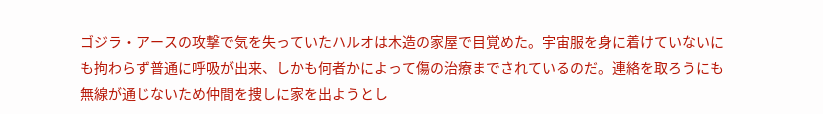ゴジラ・アースの攻撃で気を失っていたハルオは木造の家屋で目覚めた。宇宙服を身に着けていないにも拘わらず普通に呼吸が出来、しかも何者かによって傷の治療までされているのだ。連絡を取ろうにも無線が通じないため仲間を捜しに家を出ようとし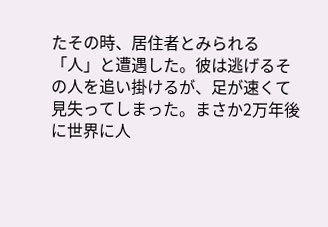たその時、居住者とみられる「人」と遭遇した。彼は逃げるその人を追い掛けるが、足が速くて見失ってしまった。まさか2万年後に世界に人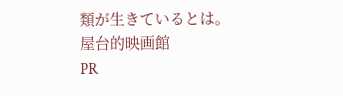類が生きているとは。
屋台的映画館
PR